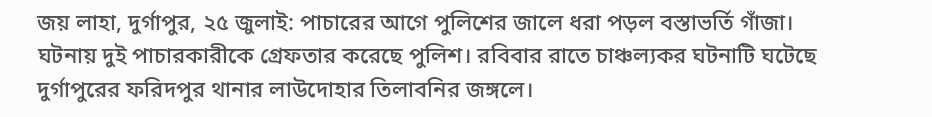জয় লাহা, দুর্গাপুর, ২৫ জুলাই: পাচারের আগে পুলিশের জালে ধরা পড়ল বস্তাভর্তি গাঁজা। ঘটনায় দুই পাচারকারীকে গ্রেফতার করেছে পুলিশ। রবিবার রাতে চাঞ্চল্যকর ঘটনাটি ঘটেছে দুর্গাপুরের ফরিদপুর থানার লাউদোহার তিলাবনির জঙ্গলে।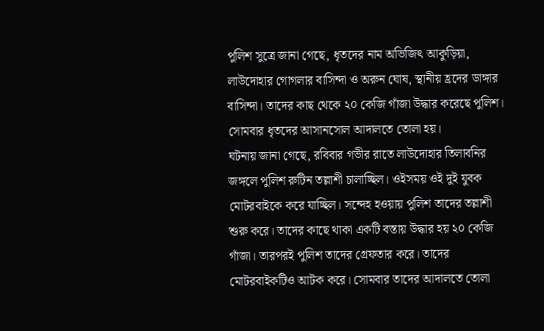পুলিশ সুত্রে জানা গেছে, ধৃতদের নাম অভিজিৎ আকুড়িয়া, লাউদোহার গোগলার বাসিন্দা ও অরুন ঘোষ, স্থানীয় হ্রদের ডাঙ্গার বাসিন্দা। তাদের কাছ থেকে ২০ কেজি গাঁজা উদ্ধার করেছে পুলিশ। সোমবার ধৃতদের আসানসোল আদালতে তোলা হয়।
ঘটনায় জানা গেছে, রবিবার গভীর রাতে লাউদোহার তিলাবনির জঙ্গলে পুলিশ রুটিন তল্লাশী চালাচ্ছিল। ওইসময় ওই দুই যুবক মোটরবাইকে করে যাচ্ছিল। সন্দেহ হওয়ায় পুলিশ তাদের তল্লাশী শুরু করে। তাদের কাছে থাকা একটি বস্তায় উদ্ধার হয় ২০ কেজি গাঁজা। তারপরই পুলিশ তাদের গ্রেফতার করে। তাদের মোটরবাইকটিও আটক করে। সোমবার তাদের আদালতে তোলা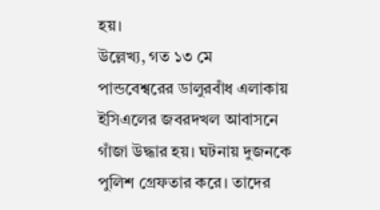হয়।
উল্লেখ্য, গত ১৩ মে পান্ডবেশ্বরের ডালুরবাঁধ এলাকায় ইসিএলের জবরদখল আবাসনে গাঁজা উদ্ধার হয়। ঘটনায় দুজনকে পুলিশ গ্রেফতার করে। তাদের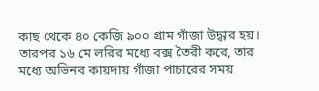কাছ থেকে ৪০ কেজি ৯০০ গ্রাম গাঁজা উদ্ধার হয়। তারপর ১৬ মে লরির মধ্যে বক্স তৈরী করে, তার মধ্যে অভিনব কায়দায় গাঁজা পাচারের সময়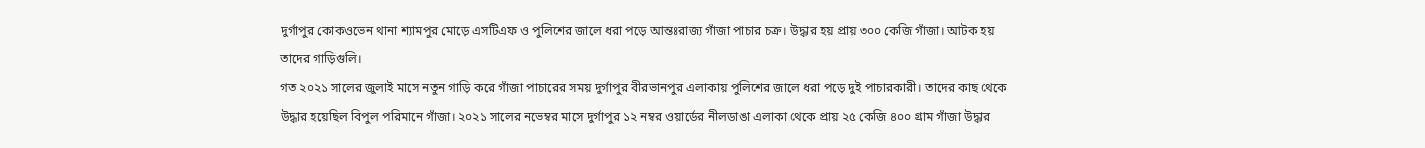দুর্গাপুর কোকওভেন থানা শ্যামপুর মোড়ে এসটিএফ ও পুলিশের জালে ধরা পড়ে আন্তঃরাজ্য গাঁজা পাচার চক্র। উদ্ধার হয় প্রায় ৩০০ কেজি গাঁজা। আটক হয় তাদের গাড়িগুলি।
গত ২০২১ সালের জুলাই মাসে নতুন গাড়ি করে গাঁজা পাচারের সময় দুর্গাপুর বীরভানপুর এলাকায় পুলিশের জালে ধরা পড়ে দুই পাচারকারী। তাদের কাছ থেকে উদ্ধার হয়েছিল বিপুল পরিমানে গাঁজা। ২০২১ সালের নভেম্বর মাসে দুর্গাপুর ১২ নম্বর ওয়ার্ডের নীলডাঙা এলাকা থেকে প্রায় ২৫ কেজি ৪০০ গ্রাম গাঁজা উদ্ধার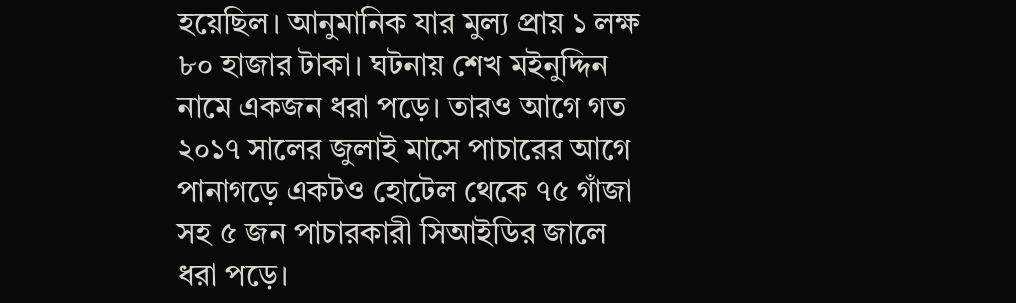হয়েছিল। আনুমানিক যার মুল্য প্রায় ১ লক্ষ ৮০ হাজার টাকা। ঘটনায় শেখ মইনুদ্দিন নামে একজন ধরা পড়ে। তারও আগে গত ২০১৭ সালের জুলাই মাসে পাচারের আগে পানাগড়ে একটও হোটেল থেকে ৭৫ গাঁজা সহ ৫ জন পাচারকারী সিআইডির জালে ধরা পড়ে।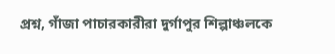প্রশ্ন, গাঁজা পাচারকারীরা দুর্গাপুর শিল্পাঞ্চলকে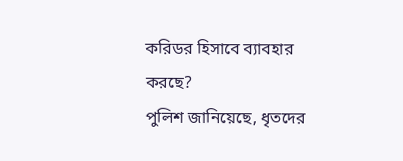করিডর হিসাবে ব্যাবহার করছে?
পুলিশ জানিয়েছে, ধৃতদের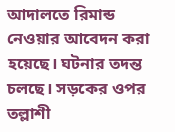আদালতে রিমান্ড নেওয়ার আবেদন করা হয়েছে। ঘটনার তদন্ত চলছে। সড়কের ওপর তল্লাশী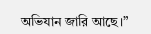অভিযান জারি আছে।”